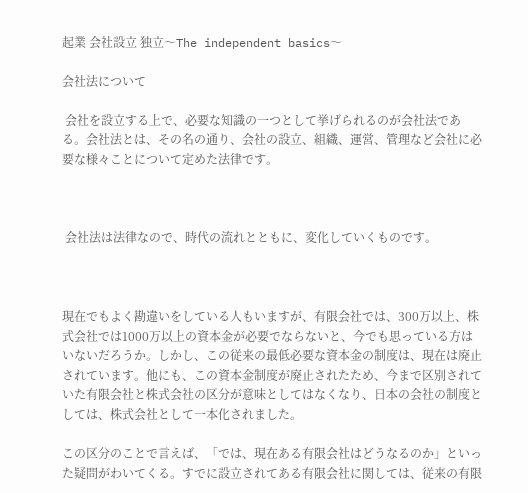起業 会社設立 独立〜The independent basics〜

会社法について

 会社を設立する上で、必要な知識の一つとして挙げられるのが会社法である。会社法とは、その名の通り、会社の設立、組織、運営、管理など会社に必要な様々ことについて定めた法律です。



 会社法は法律なので、時代の流れとともに、変化していくものです。



現在でもよく勘違いをしている人もいますが、有限会社では、300万以上、株式会社では1000万以上の資本金が必要でならないと、今でも思っている方はいないだろうか。しかし、この従来の最低必要な資本金の制度は、現在は廃止されています。他にも、この資本金制度が廃止されたため、今まで区別されていた有限会社と株式会社の区分が意味としてはなくなり、日本の会社の制度としては、株式会社として一本化されました。

この区分のことで言えば、「では、現在ある有限会社はどうなるのか」といった疑問がわいてくる。すでに設立されてある有限会社に関しては、従来の有限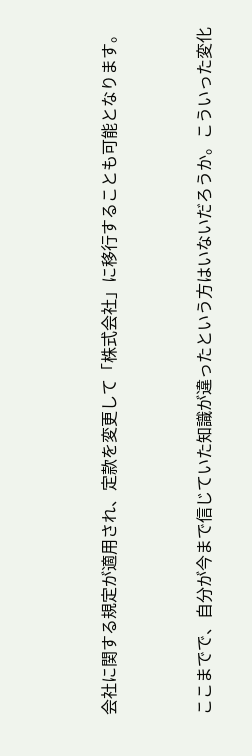会社に関する規定が適用され、定款を変更して「株式会社」に移行することも可能となります。



ここまでで、自分が今まで信じていた知識が違ったという方はいないだろうか。こういった変化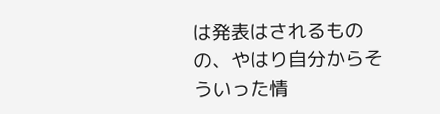は発表はされるものの、やはり自分からそういった情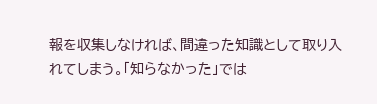報を収集しなければ、間違った知識として取り入れてしまう。「知らなかった」では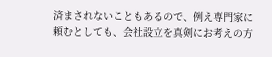済まされないこともあるので、例え専門家に頼むとしても、会社設立を真剣にお考えの方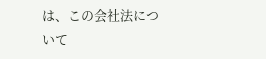は、この会社法について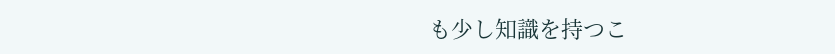も少し知識を持つこ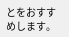とをおすすめします。